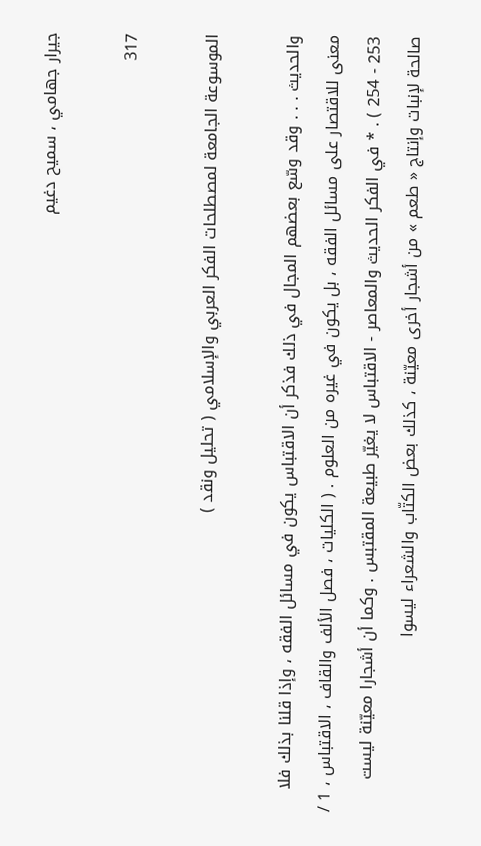جيرار جهامي ، سميح دغيم

317

الموسوعة الجامعة لمصطلحات الفكر العربي والإسلامي ( تحليل ونقد )

والحديث . . . وقد وسّع بعضهم المجال في ذلك فذكر أن الاقتباس يكون في مسائل الفقه ، وإذا قلنا بذلك فلا معنى للاقتصار على مسائل الفقه ، بل يكون في غيره من العلوم . ( الكليات ، فصل الألف والقاف ، الاقتباس ، 1 / 253 - 254 ) . * في الفكر الحديث والمعاصر - الاقتباس لا يغيّر طبيعة المقتبس . وكما أن أشجارا معيّنة ليست صالحة لإنبات وإنتاج « طعم » من أشجار أخرى معيّنة ، كذلك بعض الكتّاب والشعراء ليسوا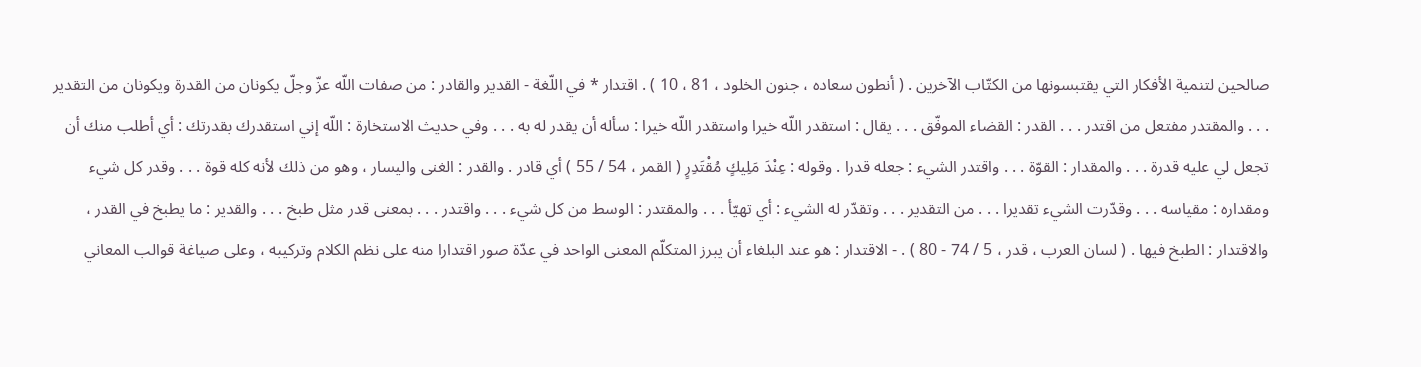صالحين لتنمية الأفكار التي يقتبسونها من الكتّاب الآخرين . ( أنطون سعاده ، جنون الخلود ، 81 ، 10 ) . اقتدار * في اللّغة - القدير والقادر : من صفات اللّه عزّ وجلّ يكونان من القدرة ويكونان من التقدير . . . والمقتدر مفتعل من اقتدر . . . القدر : القضاء الموفّق . . . يقال : استقدر اللّه خيرا واستقدر اللّه خيرا : سأله أن يقدر له به . . . وفي حديث الاستخارة : اللّه إني استقدرك بقدرتك : أي أطلب منك أن تجعل لي عليه قدرة . . . والمقدار : القوّة . . . واقتدر الشيء : جعله قدرا . وقوله : عِنْدَ مَلِيكٍ مُقْتَدِرٍ ( القمر ، 54 / 55 ) أي قادر . والقدر : الغنى واليسار ، وهو من ذلك لأنه كله قوة . . . وقدر كل شيء ومقداره : مقياسه . . . وقدّرت الشيء تقديرا . . . من التقدير . . . وتقدّر له الشيء : أي تهيّأ . . . والمقتدر : الوسط من كل شيء . . . واقتدر . . . بمعنى قدر مثل طبخ . . . والقدير : ما يطبخ في القدر ، والاقتدار : الطبخ فيها . ( لسان العرب ، قدر ، 5 / 74 - 80 ) . - الاقتدار : هو عند البلغاء أن يبرز المتكلّم المعنى الواحد في عدّة صور اقتدارا منه على نظم الكلام وتركيبه ، وعلى صياغة قوالب المعاني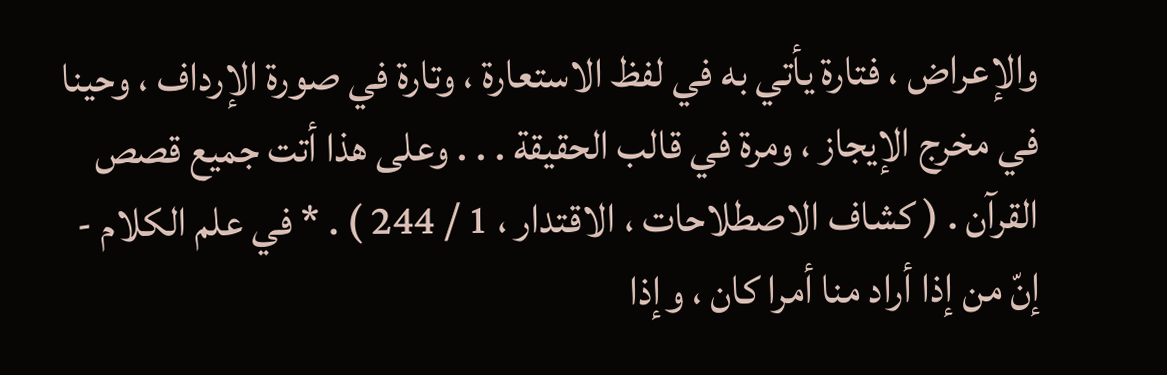والإعراض ، فتارة يأتي به في لفظ الاستعارة ، وتارة في صورة الإرداف ، وحينا في مخرج الإيجاز ، ومرة في قالب الحقيقة . . . وعلى هذا أتت جميع قصص القرآن . ( كشاف الاصطلاحات ، الاقتدار ، 1 / 244 ) . * في علم الكلام - إنّ من إذا أراد منا أمرا كان ، وإذا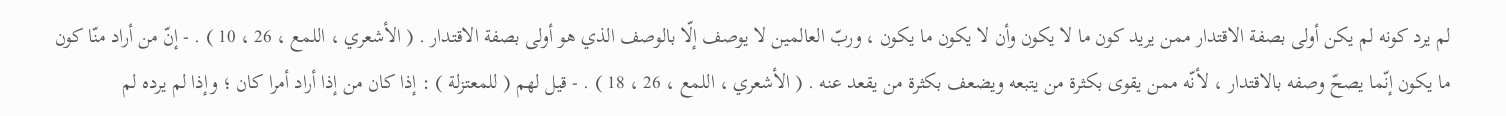لم يرد كونه لم يكن أولى بصفة الاقتدار ممن يريد كون ما لا يكون وأن لا يكون ما يكون ، وربّ العالمين لا يوصف إلّا بالوصف الذي هو أولى بصفة الاقتدار . ( الأشعري ، اللمع ، 26 ، 10 ) . - إنّ من أراد منّا كون ما يكون إنّما يصحّ وصفه بالاقتدار ، لأنّه ممن يقوى بكثرة من يتبعه ويضعف بكثرة من يقعد عنه . ( الأشعري ، اللمع ، 26 ، 18 ) . - قيل لهم ( للمعتزلة ) : إذا كان من إذا أراد أمرا كان ؛ وإذا لم يرده لم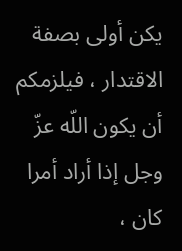يكن أولى بصفة الاقتدار ، فيلزمكم أن يكون اللّه عزّ وجل إذا أراد أمرا كان ،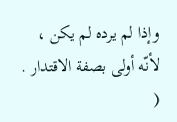وإذا لم يرده لم يكن ، لأنّه أولى بصفة الاقتدار . (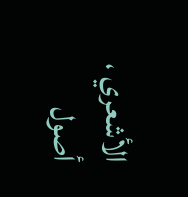الأشعري ، أصول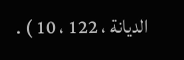الديانة ، 122 ، 10 ) .